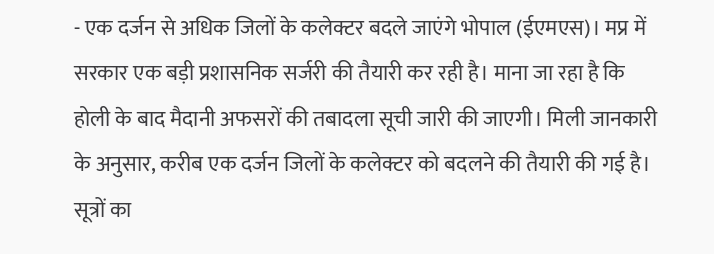- एक दर्जन से अधिक जिलों के कलेक्टर बदले जाएंगे भोपाल (ईएमएस)। मप्र में सरकार एक बड़ी प्रशासनिक सर्जरी की तैयारी कर रही है। माना जा रहा है कि होली के बाद मैदानी अफसरों की तबादला सूची जारी की जाएगी। मिली जानकारी के अनुसार, करीब एक दर्जन जिलों के कलेक्टर को बदलने की तैयारी की गई है। सूत्रों का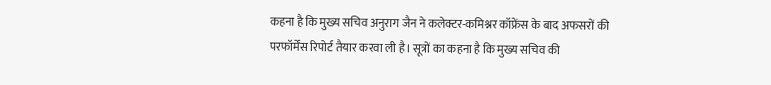कहना है कि मुख्य सचिव अनुराग जैन ने कलेक्टर-कमिश्नर कॉफ्रेंस के बाद अफसरों की परफॉर्मेंस रिपोर्ट तैयार करवा ली है। सूत्रों का कहना है कि मुख्य सचिव की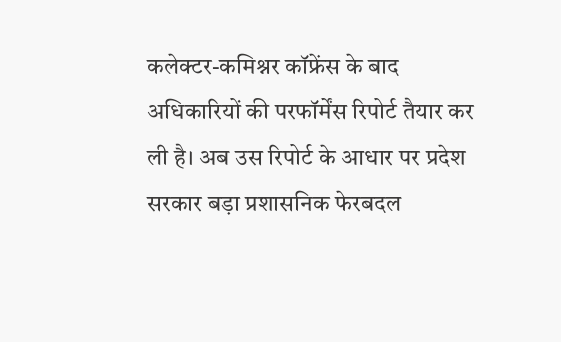कलेक्टर-कमिश्नर कॉफ्रेंस के बाद अधिकारियों की परफॉर्मेंस रिपोर्ट तैयार कर ली है। अब उस रिपोर्ट के आधार पर प्रदेश सरकार बड़ा प्रशासनिक फेरबदल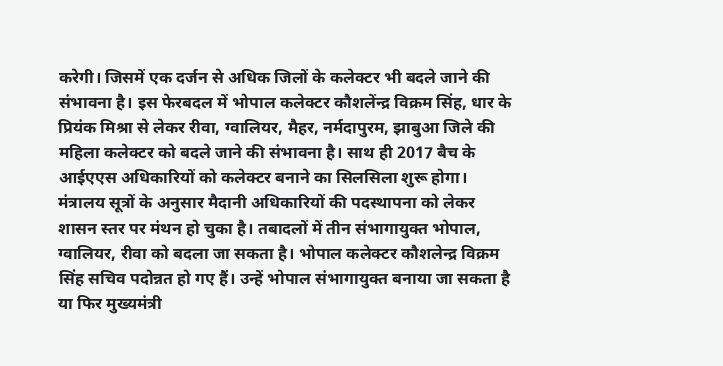करेगी। जिसमें एक दर्जन से अधिक जिलों के कलेक्टर भी बदले जाने की संभावना है। इस फेरबदल में भोपाल कलेक्टर कौशलेंन्द्र विक्रम सिंह, धार के प्रियंक मिश्रा से लेकर रीवा, ग्वालियर, मैहर, नर्मदापुरम, झाबुआ जिले की महिला कलेक्टर को बदले जाने की संभावना है। साथ ही 2017 बैच के आईएएस अधिकारियों को कलेक्टर बनाने का सिलसिला शुरू होगा। मंत्रालय सूत्रों के अनुसार मैदानी अधिकारियों की पदस्थापना को लेकर शासन स्तर पर मंथन हो चुका है। तबादलों में तीन संभागायुक्त भोपाल, ग्वालियर, रीवा को बदला जा सकता है। भोपाल कलेक्टर कौशलेन्द्र विक्रम सिंह सचिव पदोन्नत हो गए हैं। उन्हें भोपाल संभागायुक्त बनाया जा सकता है या फिर मुख्यमंत्री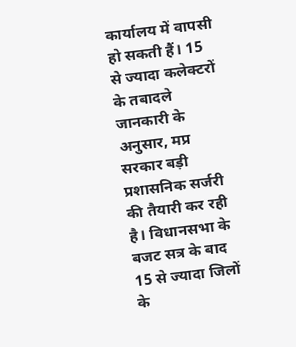कार्यालय में वापसी हो सकती हैं। 15 से ज्यादा कलेक्टरों के तबादले जानकारी के अनुसार, मप्र सरकार बड़ी प्रशासनिक सर्जरी की तैयारी कर रही है। विधानसभा के बजट सत्र के बाद 15 से ज्यादा जिलों के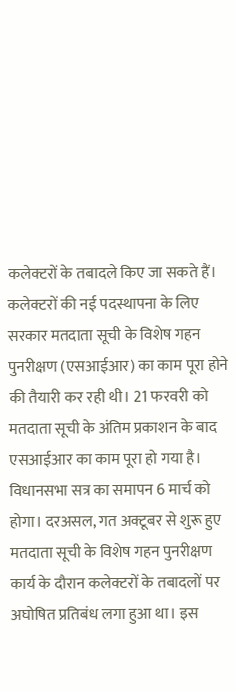कलेक्टरों के तबादले किए जा सकते हैं। कलेक्टरों की नई पदस्थापना के लिए सरकार मतदाता सूची के विशेष गहन पुनरीक्षण (एसआईआर) का काम पूरा होने की तैयारी कर रही थी। 21 फरवरी को मतदाता सूची के अंतिम प्रकाशन के बाद एसआईआर का काम पूरा हो गया है। विधानसभा सत्र का समापन 6 मार्च को होगा। दरअसल, गत अक्टूबर से शुरू हुए मतदाता सूची के विशेष गहन पुनरीक्षण कार्य के दौरान कलेक्टरों के तबादलों पर अघोषित प्रतिबंध लगा हुआ था। इस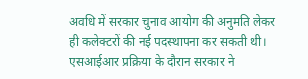अवधि में सरकार चुनाव आयोग की अनुमति लेकर ही कलेक्टरों की नई पदस्थापना कर सकती थी। एसआईआर प्रक्रिया के दौरान सरकार ने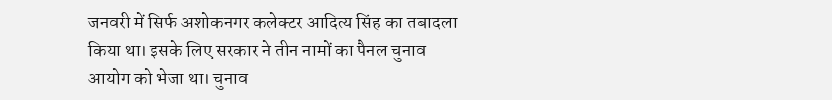जनवरी में सिर्फ अशोकनगर कलेक्टर आदित्य सिंह का तबादला किया था। इसके लिए सरकार ने तीन नामों का पैनल चुनाव आयोग को भेजा था। चुनाव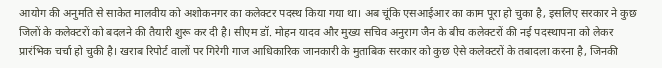आयोग की अनुमति से साकेत मालवीय को अशोकनगर का कलेक्टर पदस्थ किया गया था। अब चूंकि एसआईआर का काम पूरा हो चुका है, इसलिए सरकार ने कुछ जिलों के कलेक्टरों को बदलने की तैयारी शुरू कर दी है। सीएम डॉ. मोहन यादव और मुख्य सचिव अनुराग जैन के बीच कलेक्टरों की नई पदस्थापना को लेकर प्रारंभिक चर्चा हो चुकी है। खराब रिपोर्ट वालों पर गिरेगी गाज आधिकारिक जानकारी के मुताबिक सरकार को कुछ ऐसे कलेक्टरों के तबादला करना है, जिनकी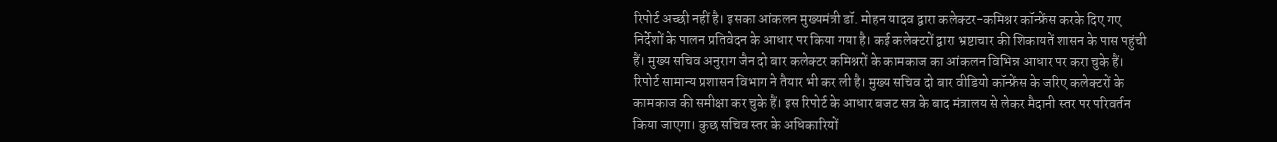रिपोर्ट अच्छी नहीं है। इसका आंकलन मुख्यमंत्री डॉ. मोहन यादव द्वारा कलेक्टर-कमिश्नर कॉन्फ्रेंस करके दिए गए निर्देशों के पालन प्रतिवेदन के आधार पर किया गया है। कई कलेक्टरों द्वारा भ्रष्टाचार की शिकायतें शासन के पास पहुंची हैं। मुख्य सचिव अनुराग जैन दो बार कलेक्टर कमिश्नरों के कामकाज का आंकलन विभिन्न आधार पर करा चुके हैं। रिपोर्ट सामान्य प्रशासन विभाग ने तैयार भी कर ली है। मुख्य सचिव दो बार वीडियो कॉन्फ्रेंस के जरिए कलेक्टरों के कामकाज की समीक्षा कर चुके हैं। इस रिपोर्ट के आधार बजट सत्र के बाद मंत्रालय से लेकर मैदानी स्तर पर परिवर्तन किया जाएगा। कुछ सचिव स्तर के अधिकारियों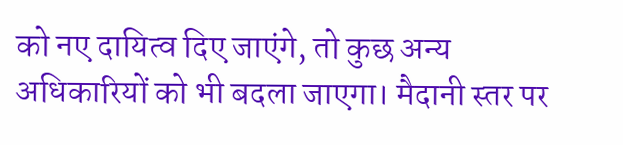को नए दायित्व दिए जाएंगे, तो कुछ अन्य अधिकारियों को भी बदला जाएगा। मैदानी स्तर पर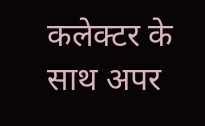कलेक्टर के साथ अपर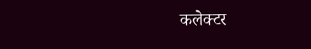कलेक्टर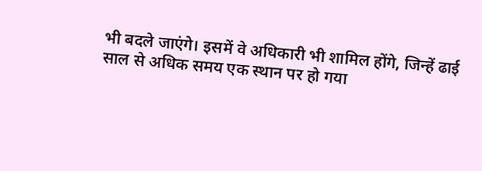भी बदले जाएंगे। इसमें वे अधिकारी भी शामिल होंगे, जिन्हें ढाई साल से अधिक समय एक स्थान पर हो गया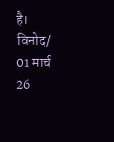है। विनोद/ 01 मार्च 26